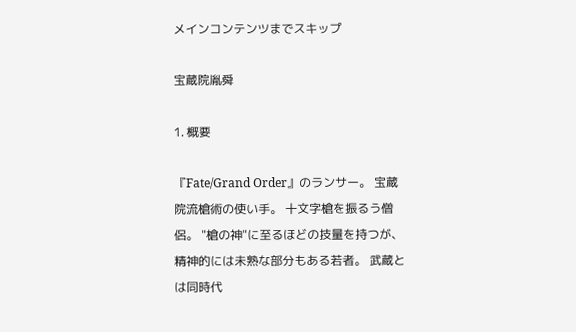メインコンテンツまでスキップ

宝蔵院胤舜

1. 概要

『Fate/Grand Order』のランサー。 宝蔵院流槍術の使い手。 十文字槍を振るう僧侶。 "槍の神"に至るほどの技量を持つが、精神的には未熟な部分もある若者。 武蔵とは同時代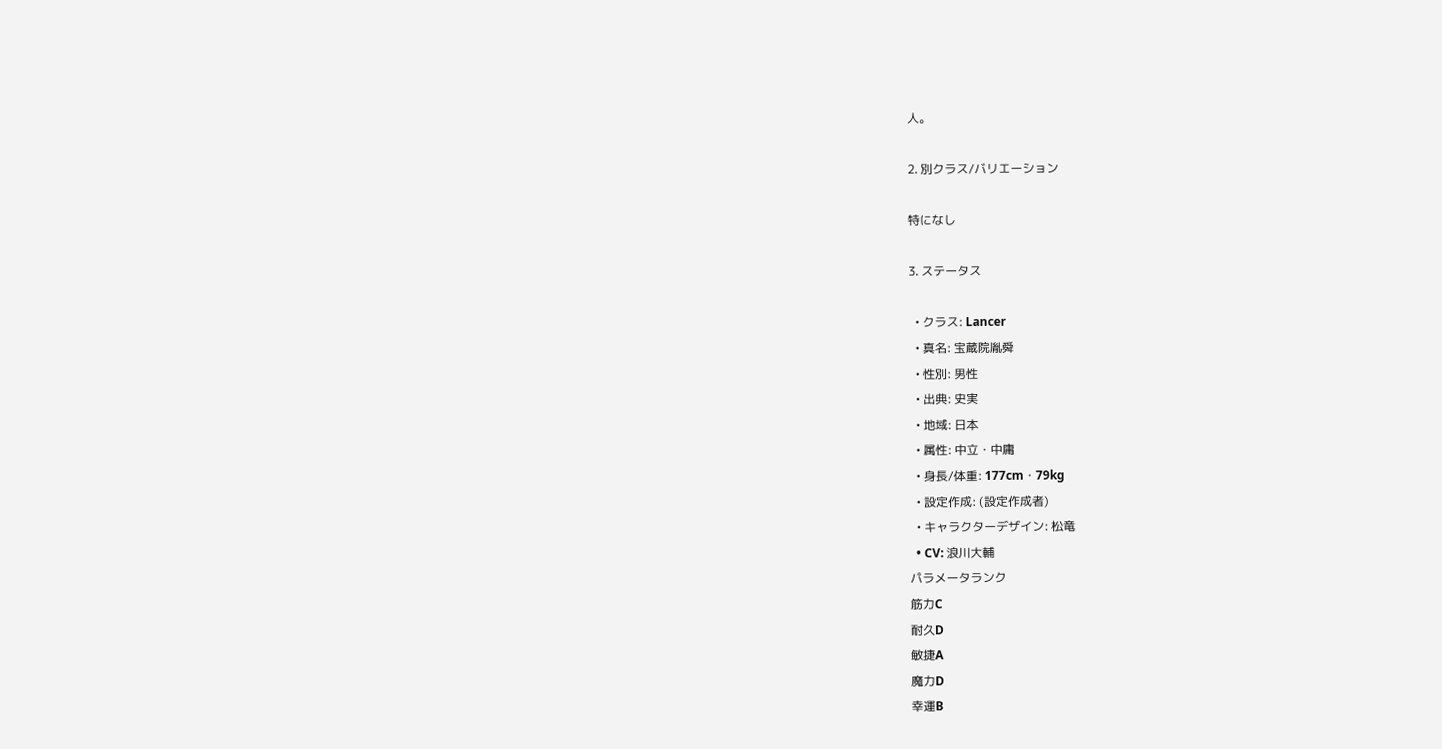人。

2. 別クラス/バリエーション

特になし

3. ステータス

  • クラス: Lancer
  • 真名: 宝蔵院胤舜
  • 性別: 男性
  • 出典: 史実
  • 地域: 日本
  • 属性: 中立・中庸
  • 身長/体重: 177cm・79kg
  • 設定作成: (設定作成者)
  • キャラクターデザイン: 松竜
  • CV: 浪川大輔
パラメータランク
筋力C
耐久D
敏捷A
魔力D
幸運B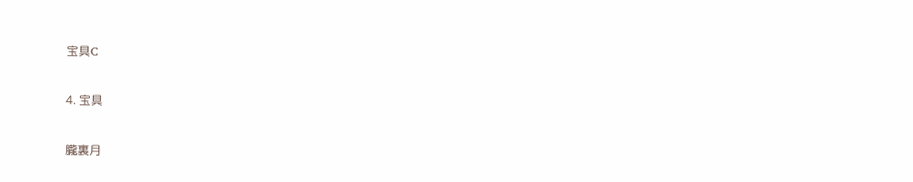宝具C

4. 宝具

朧裏月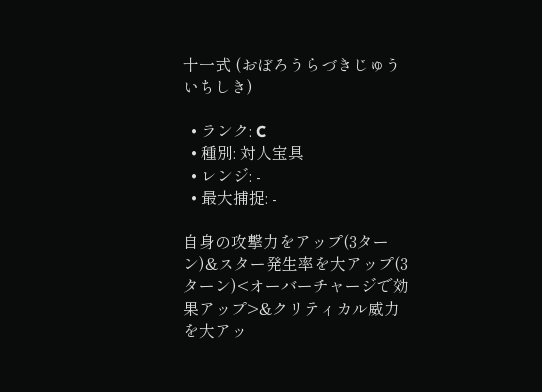十一式 (おぼろうらづきじゅういちしき)

  • ランク: C
  • 種別: 対人宝具
  • レンジ: -
  • 最大捕捉: -

自身の攻撃力をアップ(3ターン)&スター発生率を大アップ(3ターン)<オーバーチャージで効果アップ>&クリティカル威力を大アッ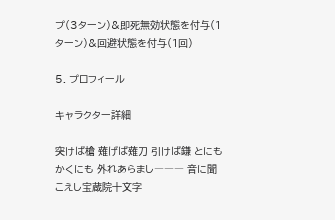プ(3ターン)&即死無効状態を付与(1ターン)&回避状態を付与(1回)

5. プロフィール

キャラクター詳細

突けば槍 薙げば薙刀 引けば鎌 とにもかくにも 外れあらまし――― 音に聞こえし宝蔵院十文字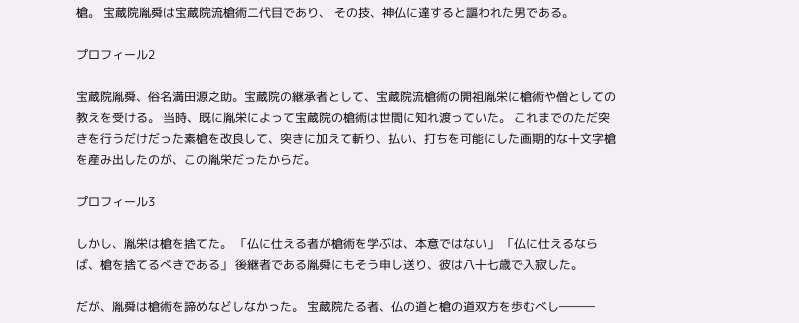槍。 宝蔵院胤舜は宝蔵院流槍術二代目であり、 その技、神仏に達すると謳われた男である。

プロフィール2

宝蔵院胤舜、俗名満田源之助。宝蔵院の継承者として、宝蔵院流槍術の開祖胤栄に槍術や僧としての教えを受ける。 当時、既に胤栄によって宝蔵院の槍術は世間に知れ渡っていた。 これまでのただ突きを行うだけだった素槍を改良して、突きに加えて斬り、払い、打ちを可能にした画期的な十文字槍を産み出したのが、この胤栄だったからだ。

プロフィール3

しかし、胤栄は槍を捨てた。 「仏に仕える者が槍術を学ぶは、本意ではない」 「仏に仕えるならば、槍を捨てるべきである」 後継者である胤舜にもそう申し送り、彼は八十七歳で入寂した。

だが、胤舜は槍術を諦めなどしなかった。 宝蔵院たる者、仏の道と槍の道双方を歩むべし―――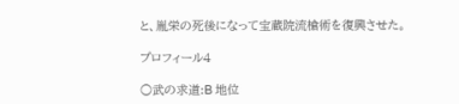と、胤栄の死後になって宝蔵院流槍術を復興させた。

プロフィール4

○武の求道:B 地位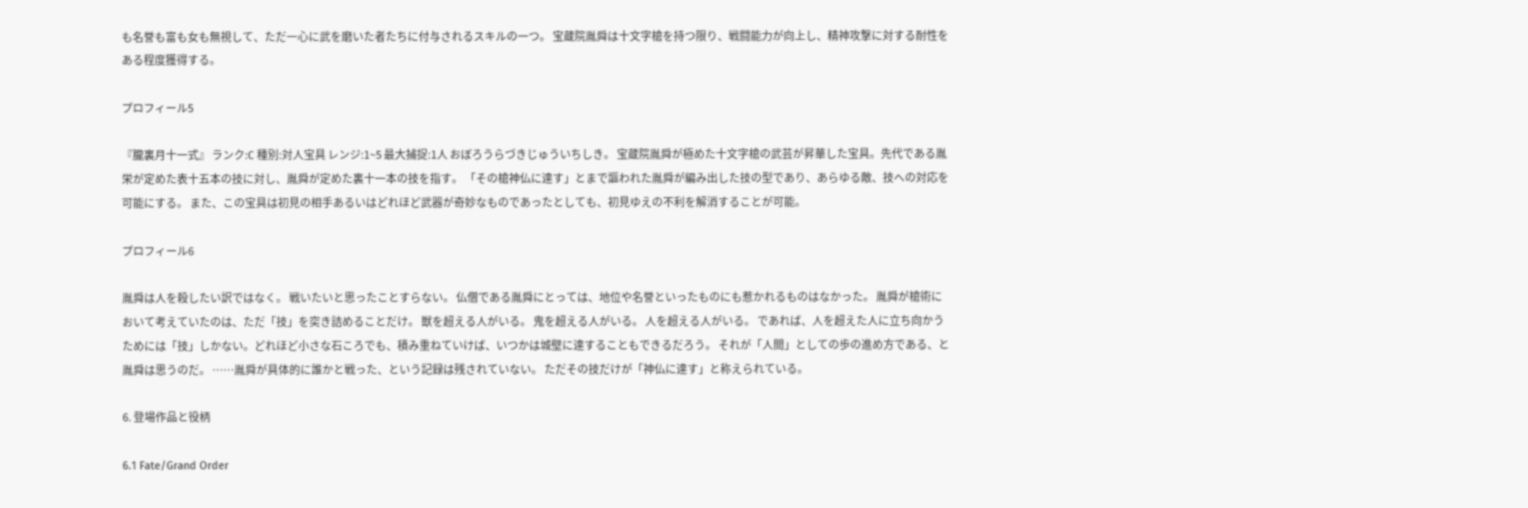も名誉も富も女も無視して、ただ一心に武を磨いた者たちに付与されるスキルの一つ。 宝蔵院胤舜は十文字槍を持つ限り、戦闘能力が向上し、精神攻撃に対する耐性をある程度獲得する。

プロフィール5

『朧裏月十一式』 ランク:C 種別:対人宝具 レンジ:1~5 最大捕捉:1人 おぼろうらづきじゅういちしき。 宝蔵院胤舜が極めた十文字槍の武芸が昇華した宝具。先代である胤栄が定めた表十五本の技に対し、胤舜が定めた裏十一本の技を指す。 「その槍神仏に達す」とまで謳われた胤舜が編み出した技の型であり、あらゆる敵、技への対応を可能にする。 また、この宝具は初見の相手あるいはどれほど武器が奇妙なものであったとしても、初見ゆえの不利を解消することが可能。

プロフィール6

胤舜は人を殺したい訳ではなく。 戦いたいと思ったことすらない。 仏僧である胤舜にとっては、地位や名誉といったものにも惹かれるものはなかった。 胤舜が槍術において考えていたのは、ただ「技」を突き詰めることだけ。 獣を超える人がいる。 鬼を超える人がいる。 人を超える人がいる。 であれば、人を超えた人に立ち向かうためには「技」しかない。どれほど小さな石ころでも、積み重ねていけば、いつかは城壁に達することもできるだろう。 それが「人間」としての歩の進め方である、と胤舜は思うのだ。 ……胤舜が具体的に誰かと戦った、という記録は残されていない。 ただその技だけが「神仏に達す」と称えられている。

6. 登場作品と役柄

6.1 Fate/Grand Order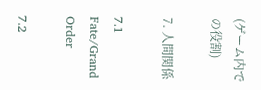(ゲーム内での役割)

7. 人間関係

7.1 Fate/Grand Order

7.2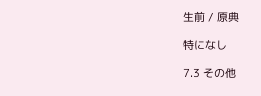生前 / 原典

特になし

7.3 その他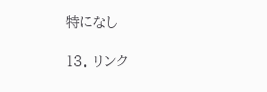特になし

13. リンク